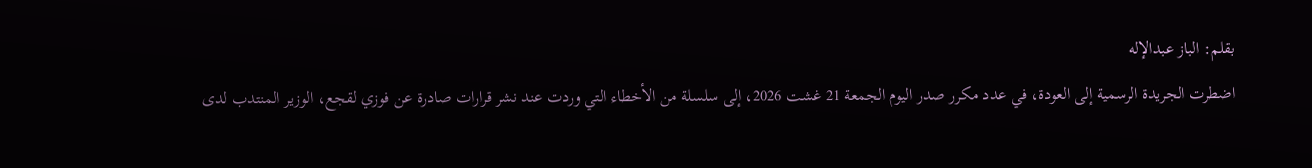بقلم: الباز عبدالإله
اضطرت الجريدة الرسمية إلى العودة، في عدد مكرر صدر اليوم الجمعة 21 غشت 2026، إلى سلسلة من الأخطاء التي وردت عند نشر قرارات صادرة عن فوزي لقجع، الوزير المنتدب لدى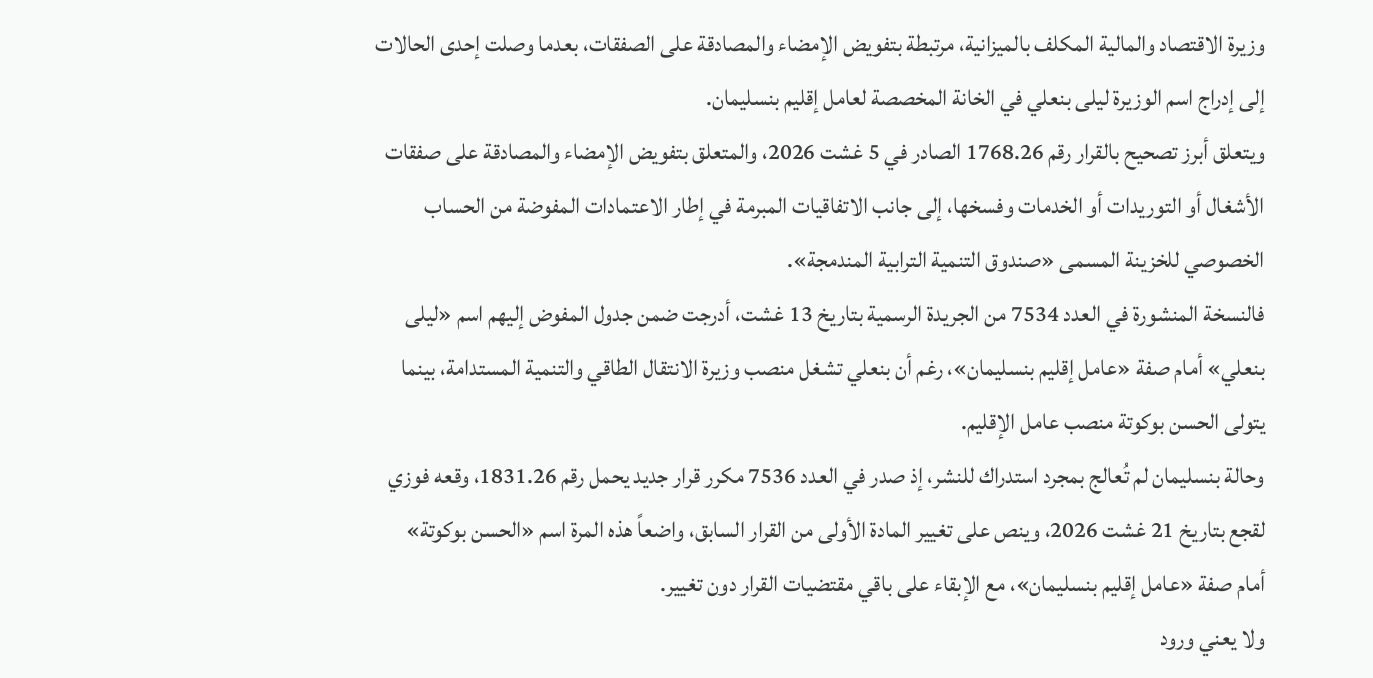وزيرة الاقتصاد والمالية المكلف بالميزانية، مرتبطة بتفويض الإمضاء والمصادقة على الصفقات، بعدما وصلت إحدى الحالات إلى إدراج اسم الوزيرة ليلى بنعلي في الخانة المخصصة لعامل إقليم بنسليمان.
ويتعلق أبرز تصحيح بالقرار رقم 1768.26 الصادر في 5 غشت 2026، والمتعلق بتفويض الإمضاء والمصادقة على صفقات الأشغال أو التوريدات أو الخدمات وفسخها، إلى جانب الاتفاقيات المبرمة في إطار الاعتمادات المفوضة من الحساب الخصوصي للخزينة المسمى «صندوق التنمية الترابية المندمجة».
فالنسخة المنشورة في العدد 7534 من الجريدة الرسمية بتاريخ 13 غشت، أدرجت ضمن جدول المفوض إليهم اسم «ليلى بنعلي» أمام صفة «عامل إقليم بنسليمان»، رغم أن بنعلي تشغل منصب وزيرة الانتقال الطاقي والتنمية المستدامة، بينما يتولى الحسن بوكوتة منصب عامل الإقليم.
وحالة بنسليمان لم تُعالج بمجرد استدراك للنشر، إذ صدر في العدد 7536 مكرر قرار جديد يحمل رقم 1831.26، وقعه فوزي لقجع بتاريخ 21 غشت 2026، وينص على تغيير المادة الأولى من القرار السابق، واضعاً هذه المرة اسم «الحسن بوكوتة» أمام صفة «عامل إقليم بنسليمان»، مع الإبقاء على باقي مقتضيات القرار دون تغيير.
ولا يعني ورود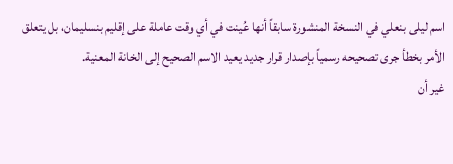اسم ليلى بنعلي في النسخة المنشورة سابقاً أنها عُينت في أي وقت عاملة على إقليم بنسليمان، بل يتعلق الأمر بخطأ جرى تصحيحه رسمياً بإصدار قرار جديد يعيد الاسم الصحيح إلى الخانة المعنية.
غير أن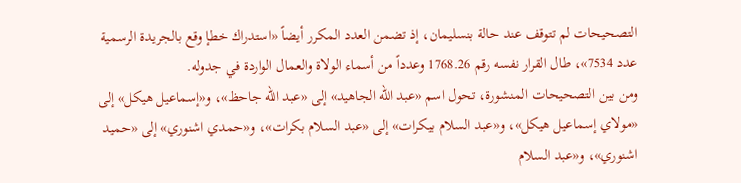التصحيحات لم تتوقف عند حالة بنسليمان، إذ تضمن العدد المكرر أيضاً «استدراك خطإ وقع بالجريدة الرسمية عدد 7534»، طال القرار نفسه رقم 1768.26 وعدداً من أسماء الولاة والعمال الواردة في جدوله.
ومن بين التصحيحات المنشورة، تحول اسم «عبد الله الجاهيد» إلى «عبد الله جاحظ»، و«إسماعيل هيكل» إلى «مولاي إسماعيل هيكل»، و«عبد السلام بيكرات» إلى «عبد السلام بكرات»، و«حمدي اشنوري» إلى «حميد اشنوري»، و«عبد السلام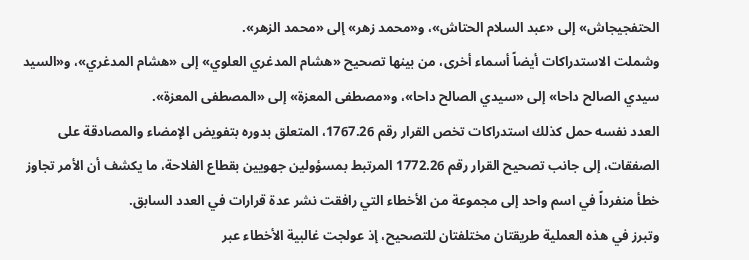الحتفجيجاش» إلى «عبد السلام الحتاش»، و«محمد زهر» إلى «محمد الزهر».
وشملت الاستدراكات أيضاً أسماء أخرى، من بينها تصحيح «هشام المدغري العلوي» إلى «هشام المدغري»، و«السيد سيدي الصالح داحا» إلى «سيدي الصالح داحا»، و«مصطفى المعزة» إلى «المصطفى المعزة».
العدد نفسه حمل كذلك استدراكات تخص القرار رقم 1767.26، المتعلق بدوره بتفويض الإمضاء والمصادقة على الصفقات، إلى جانب تصحيح القرار رقم 1772.26 المرتبط بمسؤولين جهويين بقطاع الفلاحة، ما يكشف أن الأمر تجاوز خطأ منفرداً في اسم واحد إلى مجموعة من الأخطاء التي رافقت نشر عدة قرارات في العدد السابق.
وتبرز في هذه العملية طريقتان مختلفتان للتصحيح، إذ عولجت غالبية الأخطاء عبر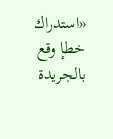«استدراك خطإ وقع بالجريدة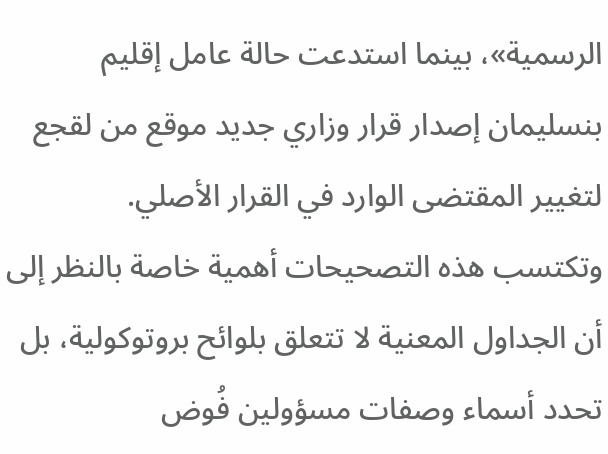الرسمية»، بينما استدعت حالة عامل إقليم بنسليمان إصدار قرار وزاري جديد موقع من لقجع لتغيير المقتضى الوارد في القرار الأصلي.
وتكتسب هذه التصحيحات أهمية خاصة بالنظر إلى أن الجداول المعنية لا تتعلق بلوائح بروتوكولية، بل تحدد أسماء وصفات مسؤولين فُوض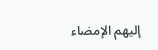إليهم الإمضاء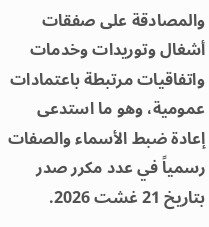والمصادقة على صفقات أشغال وتوريدات وخدمات واتفاقيات مرتبطة باعتمادات عمومية، وهو ما استدعى إعادة ضبط الأسماء والصفات رسمياً في عدد مكرر صدر بتاريخ 21 غشت 2026.